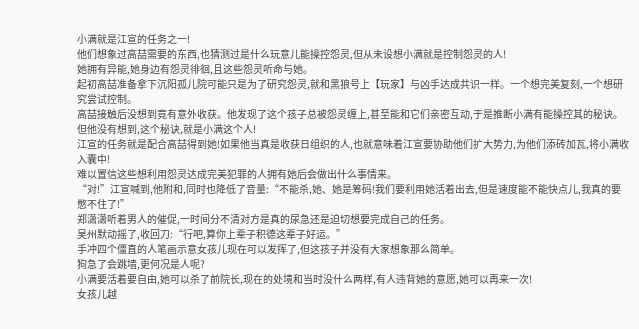小满就是江宣的任务之一!
他们想象过高喆需要的东西,也猜测过是什么玩意儿能操控怨灵,但从未设想小满就是控制怨灵的人!
她拥有异能,她身边有怨灵徘徊,且这些怨灵听命与她。
起初高喆准备拿下沉阳孤儿院可能只是为了研究怨灵,就和黑狼号上【玩家】与凶手达成共识一样。一个想完美复刻,一个想研究尝试控制。
高喆接触后没想到竟有意外收获。他发现了这个孩子总被怨灵缠上,甚至能和它们亲密互动,于是推断小满有能操控其的秘诀。
但他没有想到,这个秘诀,就是小满这个人!
江宣的任务就是配合高喆得到她!如果他当真是收获日组织的人,也就意味着江宣要协助他们扩大势力,为他们添砖加瓦,将小满收入囊中!
难以置信这些想利用怨灵达成完美犯罪的人拥有她后会做出什么事情来。
“对!”江宣喊到,他附和,同时也降低了音量:“不能杀,她、她是筹码!我们要利用她活着出去,但是速度能不能快点儿,我真的要憋不住了!”
郑潇潇听着男人的催促,一时间分不清对方是真的尿急还是迫切想要完成自己的任务。
吴州默动摇了,收回刀:“行吧,算你上辈子积德这辈子好运。”
手冲四个僵直的人笔画示意女孩儿现在可以发挥了,但这孩子并没有大家想象那么简单。
狗急了会跳墙,更何况是人呢?
小满要活着要自由,她可以杀了前院长,现在的处境和当时没什么两样,有人违背她的意愿,她可以再来一次!
女孩儿越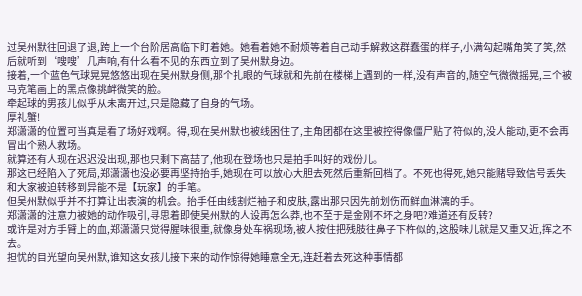过吴州默往回退了退,跨上一个台阶居高临下盯着她。她看着她不耐烦等着自己动手解救这群蠢蛋的样子,小满勾起嘴角笑了笑,然后就听到‘嗖嗖’几声响,有什么看不见的东西立到了吴州默身边。
接着,一个蓝色气球晃晃悠悠出现在吴州默身侧,那个扎眼的气球就和先前在楼梯上遇到的一样,没有声音的,随空气微微摇晃,三个被马克笔画上的黑点像挑衅微笑的脸。
牵起球的男孩儿似乎从未离开过,只是隐藏了自身的气场。
厚礼蟹!
郑潇潇的位置可当真是看了场好戏啊。得,现在吴州默也被线困住了,主角团都在这里被控得像僵尸贴了符似的,没人能动,更不会再冒出个熟人救场。
就算还有人现在迟迟没出现,那也只剩下高喆了,他现在登场也只是拍手叫好的戏份儿。
那这已经陷入了死局,郑潇潇也没必要再坚持抬手,她现在可以放心大胆去死然后重新回档了。不死也得死,她只能赌导致信号丢失和大家被迫转移到异能不是【玩家】的手笔。
但吴州默似乎并不打算让出表演的机会。抬手任由线割烂袖子和皮肤,露出那只因先前划伤而鲜血淋漓的手。
郑潇潇的注意力被她的动作吸引,寻思着即使吴州默的人设再怎么莽,也不至于是金刚不坏之身吧?难道还有反转?
或许是对方手臂上的血,郑潇潇只觉得腥味很重,就像身处车祸现场,被人按住把残肢往鼻子下杵似的,这股味儿就是又重又近,挥之不去。
担忧的目光望向吴州默,谁知这女孩儿接下来的动作惊得她睡意全无,连赶着去死这种事情都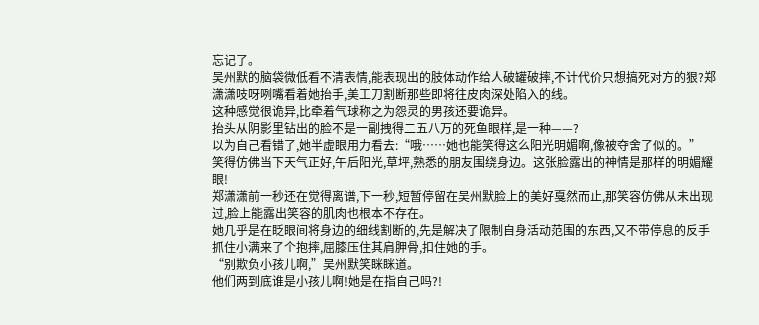忘记了。
吴州默的脑袋微低看不清表情,能表现出的肢体动作给人破罐破摔,不计代价只想搞死对方的狠?郑潇潇吱呀咧嘴看着她抬手,美工刀割断那些即将往皮肉深处陷入的线。
这种感觉很诡异,比牵着气球称之为怨灵的男孩还要诡异。
抬头从阴影里钻出的脸不是一副拽得二五八万的死鱼眼样,是一种——?
以为自己看错了,她半虚眼用力看去:“哦……她也能笑得这么阳光明媚啊,像被夺舍了似的。”
笑得仿佛当下天气正好,午后阳光,草坪,熟悉的朋友围绕身边。这张脸露出的神情是那样的明媚耀眼!
郑潇潇前一秒还在觉得离谱,下一秒,短暂停留在吴州默脸上的美好戛然而止,那笑容仿佛从未出现过,脸上能露出笑容的肌肉也根本不存在。
她几乎是在眨眼间将身边的细线割断的,先是解决了限制自身活动范围的东西,又不带停息的反手抓住小满来了个抱摔,屈膝压住其肩胛骨,扣住她的手。
“别欺负小孩儿啊,”吴州默笑眯眯道。
他们两到底谁是小孩儿啊!她是在指自己吗?!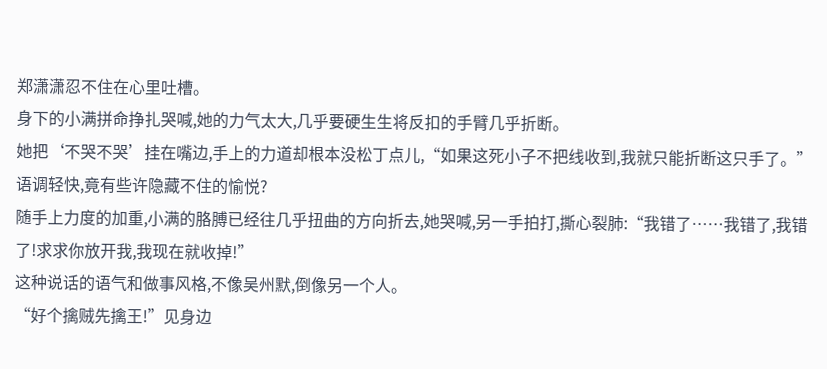郑潇潇忍不住在心里吐槽。
身下的小满拼命挣扎哭喊,她的力气太大,几乎要硬生生将反扣的手臂几乎折断。
她把‘不哭不哭’挂在嘴边,手上的力道却根本没松丁点儿,“如果这死小子不把线收到,我就只能折断这只手了。”
语调轻快,竟有些许隐藏不住的愉悦?
随手上力度的加重,小满的胳膊已经往几乎扭曲的方向折去,她哭喊,另一手拍打,撕心裂肺:“我错了……我错了,我错了!求求你放开我,我现在就收掉!”
这种说话的语气和做事风格,不像吴州默,倒像另一个人。
“好个擒贼先擒王!”见身边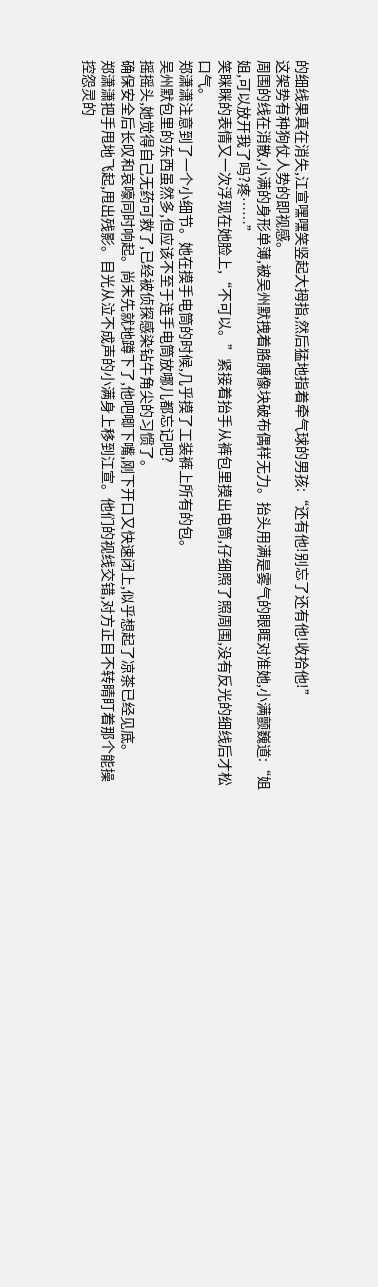的细线果真在消失,江宣嘿嘿笑竖起大拇指,然后猛地指着牵气球的男孩:“还有他!别忘了还有他!收拾他!”
这架势有种狗仗人势的即视感。
周围的线在消散,小满的身形单薄,被吴州默拽着胳膊像块破布偶样无力。抬头用满是雾气的眼眶对准她,小满颤巍道:“姐姐,可以放开我了吗?疼……”
笑眯眯的表情又一次浮现在她脸上,“不可以。”紧接着抬手从裤包里摸出电筒,仔细照了照周围,没有反光的细线后才松口气。
郑潇潇注意到了一个小细节。她在摸手电筒的时候,几乎摸了工装裤上所有的包。
吴州默包里的东西虽然多,但应该不至于连手电筒放哪儿都忘记吧?
摇摇头,她觉得自己无药可救了,已经被侦探感染钻牛角尖的习惯了。
确保安全后长叹和哀嚎同时响起。尚末先就地蹲下了,他吧唧下嘴,刚下开口又快速闭上,似乎想起了凉茶已经见底。
郑潇潇把手甩地飞起,甩出残影。目光从泣不成声的小满身上移到江宣。他们的视线交错,对方正目不转睛盯着那个能操控怨灵的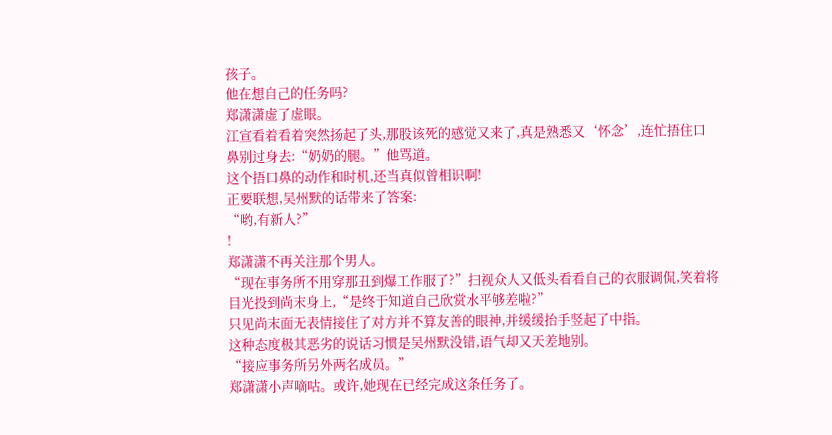孩子。
他在想自己的任务吗?
郑潇潇虚了虚眼。
江宣看着看着突然扬起了头,那股该死的感觉又来了,真是熟悉又‘怀念’,连忙捂住口鼻别过身去:“奶奶的腿。”他骂道。
这个捂口鼻的动作和时机,还当真似曾相识啊!
正要联想,吴州默的话带来了答案:
“哟,有新人?”
!
郑潇潇不再关注那个男人。
“现在事务所不用穿那丑到爆工作服了?”扫视众人又低头看看自己的衣服调侃,笑着将目光投到尚末身上,“是终于知道自己欣赏水平够差啦?”
只见尚末面无表情接住了对方并不算友善的眼神,并缓缓抬手竖起了中指。
这种态度极其恶劣的说话习惯是吴州默没错,语气却又天差地别。
“接应事务所另外两名成员。”
郑潇潇小声嘀咕。或许,她现在已经完成这条任务了。